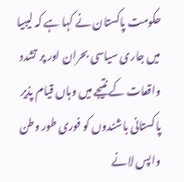حکومت پاکستان نے کہا ہے کہ لیبیا میں جاری سیاسی بحران اور پر تشدد واقعات کے نتیجے میں وہاں قیام پذیر پاکستانی باشندوں کو فوری طور وطن واپس لانے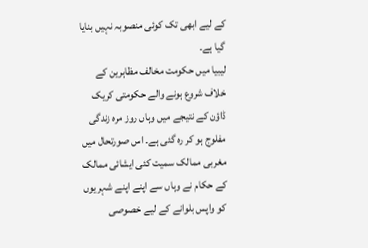کے لیے ابھی تک کوئی منصوبہ نہیں بنایا گیا ہے۔
لیبیا میں حکومت مخالف مظاہرین کے خلاف شروع ہونے والے حکومتی کریک ڈاؤن کے نتیجے میں وہاں روز مرہ زندگی مفلوج ہو کر رہ گئی ہے۔ اس صورتحال میں مغربی ممالک سمیت کئی ایشائی ممالک کے حکام نے وہاں سے اپنے اپنے شہریوں کو واپس بلوانے کے لیے خصوصی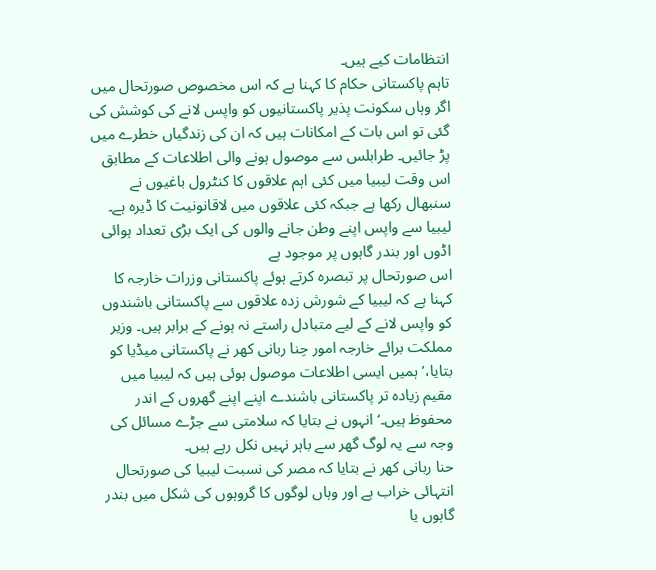انتظامات کیے ہیں۔
تاہم پاکستانی حکام کا کہنا ہے کہ اس مخصوص صورتحال میں اگر وہاں سکونت پذیر پاکستانیوں کو واپس لانے کی کوشش کی گئی تو اس بات کے امکانات ہیں کہ ان کی زندگیاں خطرے میں پڑ جائیں۔ طرابلس سے موصول ہونے والی اطلاعات کے مطابق اس وقت لیبیا میں کئی اہم علاقوں کا کنٹرول باغیوں نے سنبھال رکھا ہے جبکہ کئی علاقوں میں لاقانونیت کا ڈیرہ ہے۔
لیبیا سے واپس اپنے وطن جانے والوں کی ایک بڑی تعداد ہوائی اڈوں اور بندر گاہوں پر موجود ہے
اس صورتحال پر تبصرہ کرتے ہوئے پاکستانی وزرات خارجہ کا کہنا ہے کہ لیبیا کے شورش زدہ علاقوں سے پاکستانی باشندوں کو واپس لانے کے لیے متبادل راستے نہ ہونے کے برابر ہیں۔ وزیر مملکت برائے خارجہ امور حِنا ربانی کھر نے پاکستانی میڈیا کو بتایا،’ ہمیں ایسی اطلاعات موصول ہوئی ہیں کہ لیبیا میں مقیم زیادہ تر پاکستانی باشندے اپنے اپنے گھروں کے اندر محفوظ ہیں۔‘ انہوں نے بتایا کہ سلامتی سے جڑے مسائل کی وجہ سے یہ لوگ گھر سے باہر نہیں نکل رہے ہیں۔
حنا ربانی کھر نے بتایا کہ مصر کی نسبت لیبیا کی صورتحال انتہائی خراب ہے اور وہاں لوگوں کا گروہوں کی شکل میں بندر گاہوں یا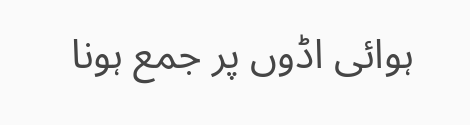ہوائی اڈوں پر جمع ہونا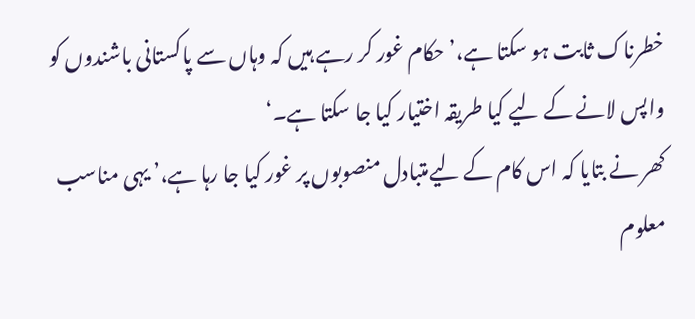خطرناک ثابت ہو سکتا ہے،’ حکام غور کر رہے ہیں کہ وہاں سے پاکستانی باشندوں کو واپس لانے کے لیے کیا طریقہ اختیار کیا جا سکتا ہے۔‘
کھر نے بتایا کہ اس کام کے لیےمتبادل منصوبوں پر غور کیا جا رہا ہے،’ یہی مناسب معلوم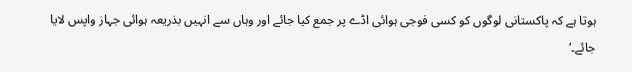ہوتا ہے کہ پاکستانی لوگوں کو کسی فوجی ہوائی اڈے پر جمع کیا جائے اور وہاں سے انہیں بذریعہ ہوائی جہاز واپس لایا جائے۔‘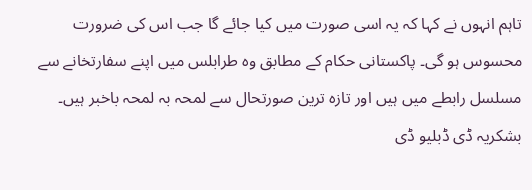تاہم انہوں نے کہا کہ یہ اسی صورت میں کیا جائے گا جب اس کی ضرورت محسوس ہو گی۔ پاکستانی حکام کے مطابق وہ طرابلس میں اپنے سفارتخانے سے مسلسل رابطے میں ہیں اور تازہ ترین صورتحال سے لمحہ بہ لمحہ باخبر ہیں۔
بشکریہ ڈی ڈبلیو ڈی